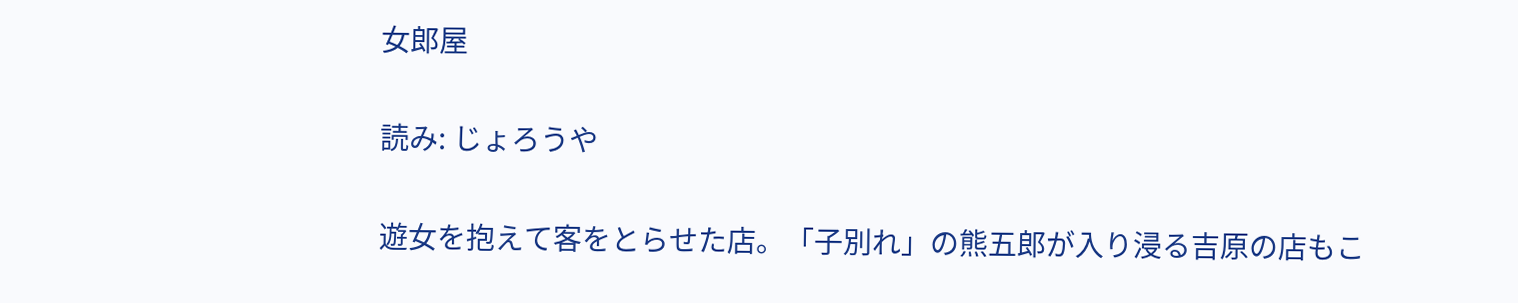女郎屋

読み: じょろうや

遊女を抱えて客をとらせた店。「子別れ」の熊五郎が入り浸る吉原の店もこ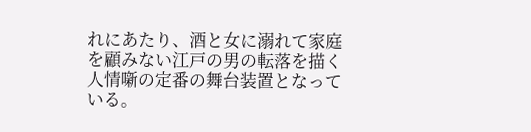れにあたり、酒と女に溺れて家庭を顧みない江戸の男の転落を描く人情噺の定番の舞台装置となっている。